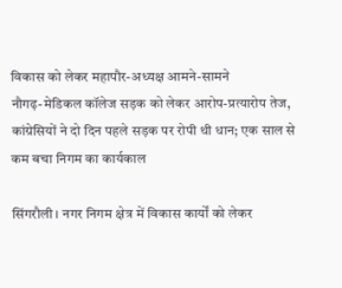विकास को लेकर महापौर-अध्यक्ष आमने-सामने
नौगढ़-मेडिकल कॉलेज सड़क को लेकर आरोप-प्रत्यारोप तेज, कांग्रेसियों ने दो दिन पहले सड़क पर रोपी थी धान; एक साल से कम बचा निगम का कार्यकाल

सिंगरौली। नगर निगम क्षेत्र में विकास कार्यों को लेकर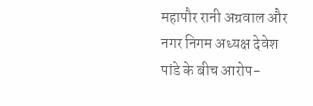महापौर रानी अग्रवाल और नगर निगम अध्यक्ष देवेश पांडे के बीच आरोप-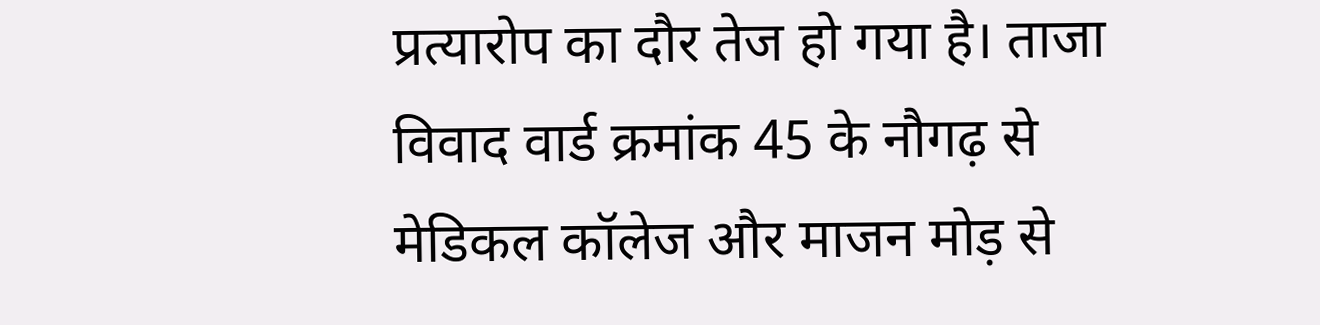प्रत्यारोप का दौर तेज हो गया है। ताजा विवाद वार्ड क्रमांक 45 के नौगढ़ से मेडिकल कॉलेज और माजन मोड़ से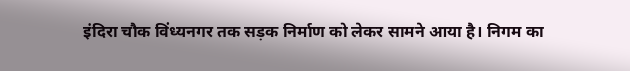इंदिरा चौक विंध्यनगर तक सड़क निर्माण को लेकर सामने आया है। निगम का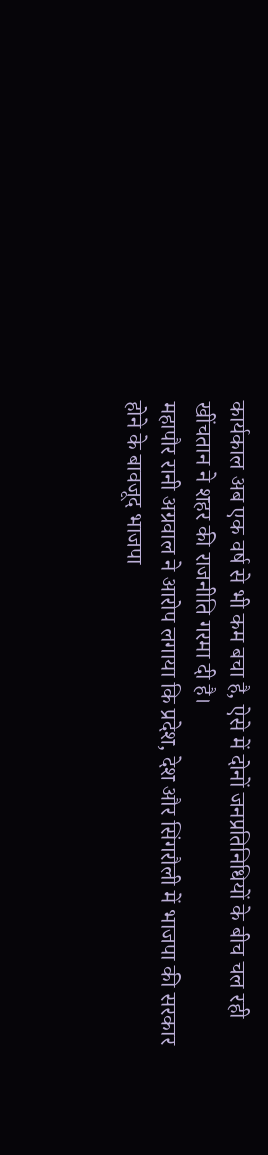कार्यकाल अब एक वर्ष से भी कम बचा है, ऐसे में दोनों जनप्रतिनिधियों के बीच चल रही खींचतान ने शहर की राजनीति गरमा दी है।
महापौर रानी अग्रवाल ने आरोप लगाया कि प्रदेश, देश और सिंगरौली में भाजपा की सरकार होने के बावजूद भाजपा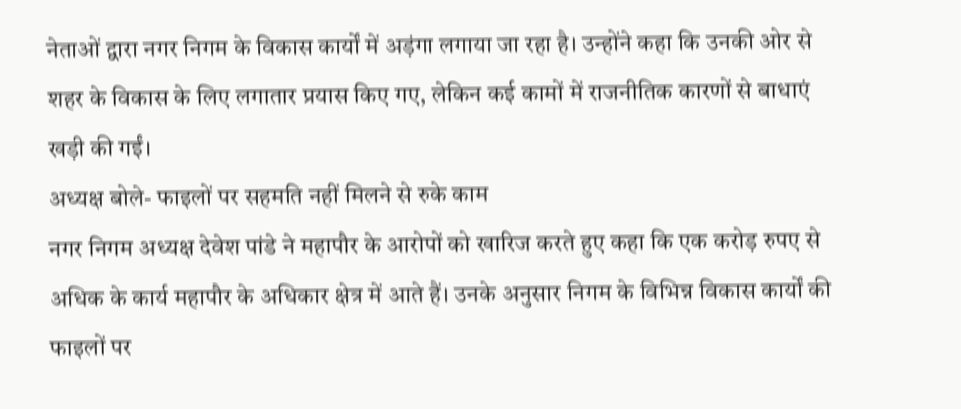नेताओं द्वारा नगर निगम के विकास कार्यों में अड़ंगा लगाया जा रहा है। उन्होंने कहा कि उनकी ओर से शहर के विकास के लिए लगातार प्रयास किए गए, लेकिन कई कामों में राजनीतिक कारणों से बाधाएं खड़ी की गईं।
अध्यक्ष बोले- फाइलों पर सहमति नहीं मिलने से रुके काम
नगर निगम अध्यक्ष देवेश पांडे ने महापौर के आरोपों को खारिज करते हुए कहा कि एक करोड़ रुपए से अधिक के कार्य महापौर के अधिकार क्षेत्र में आते हैं। उनके अनुसार निगम के विभिन्न विकास कार्यों की फाइलों पर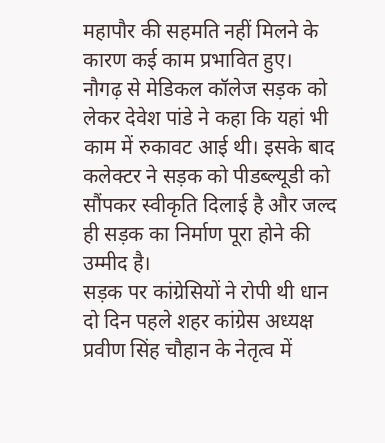महापौर की सहमति नहीं मिलने के कारण कई काम प्रभावित हुए।
नौगढ़ से मेडिकल कॉलेज सड़क को लेकर देवेश पांडे ने कहा कि यहां भी काम में रुकावट आई थी। इसके बाद कलेक्टर ने सड़क को पीडब्ल्यूडी को सौंपकर स्वीकृति दिलाई है और जल्द ही सड़क का निर्माण पूरा होने की उम्मीद है।
सड़क पर कांग्रेसियों ने रोपी थी धान
दो दिन पहले शहर कांग्रेस अध्यक्ष प्रवीण सिंह चौहान के नेतृत्व में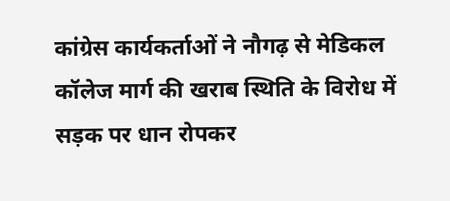कांग्रेस कार्यकर्ताओं ने नौगढ़ से मेडिकल कॉलेज मार्ग की खराब स्थिति के विरोध में सड़क पर धान रोपकर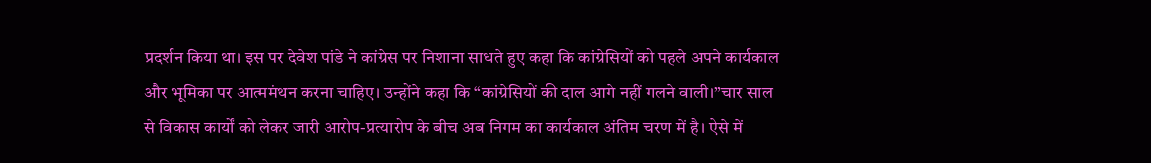प्रदर्शन किया था। इस पर देवेश पांडे ने कांग्रेस पर निशाना साधते हुए कहा कि कांग्रेसियों को पहले अपने कार्यकाल और भूमिका पर आत्ममंथन करना चाहिए। उन्होंने कहा कि “कांग्रेसियों की दाल आगे नहीं गलने वाली।”चार साल से विकास कार्यों को लेकर जारी आरोप-प्रत्यारोप के बीच अब निगम का कार्यकाल अंतिम चरण में है। ऐसे में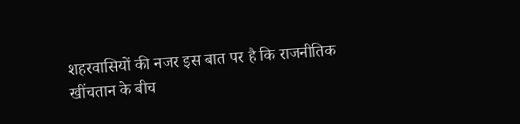शहरवासियों की नजर इस बात पर है कि राजनीतिक खींचतान के बीच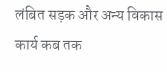लंबित सड़क और अन्य विकास कार्य कब तक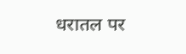धरातल पर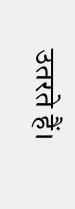उतरते हैं।